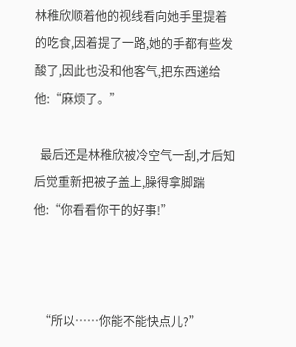林稚欣顺着他的视线看向她手里提着的吃食,因着提了一路,她的手都有些发酸了,因此也没和他客气,把东西递给他:“麻烦了。”

  最后还是林稚欣被冷空气一刮,才后知后觉重新把被子盖上,臊得拿脚踹他:“你看看你干的好事!”



  “所以……你能不能快点儿?”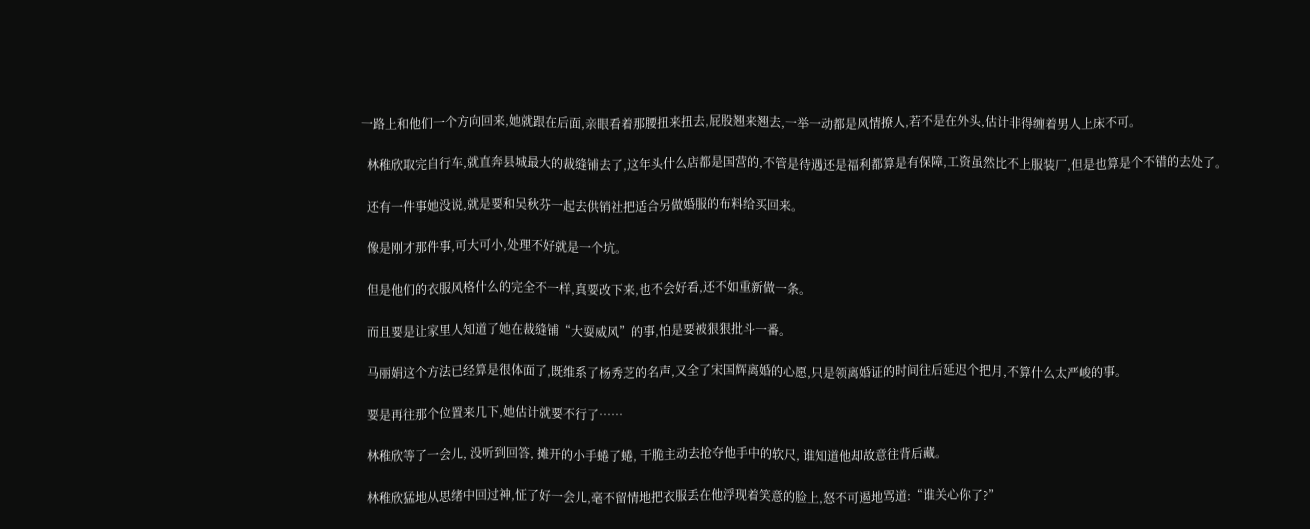一路上和他们一个方向回来,她就跟在后面,亲眼看着那腰扭来扭去,屁股翘来翘去,一举一动都是风情撩人,若不是在外头,估计非得缠着男人上床不可。

  林稚欣取完自行车,就直奔县城最大的裁缝铺去了,这年头什么店都是国营的,不管是待遇还是福利都算是有保障,工资虽然比不上服装厂,但是也算是个不错的去处了。

  还有一件事她没说,就是要和吴秋芬一起去供销社把适合另做婚服的布料给买回来。

  像是刚才那件事,可大可小,处理不好就是一个坑。

  但是他们的衣服风格什么的完全不一样,真要改下来,也不会好看,还不如重新做一条。

  而且要是让家里人知道了她在裁缝铺“大耍威风”的事,怕是要被狠狠批斗一番。

  马丽娟这个方法已经算是很体面了,既维系了杨秀芝的名声,又全了宋国辉离婚的心愿,只是领离婚证的时间往后延迟个把月,不算什么太严峻的事。

  要是再往那个位置来几下,她估计就要不行了……

  林稚欣等了一会儿, 没听到回答, 摊开的小手蜷了蜷, 干脆主动去抢夺他手中的软尺, 谁知道他却故意往背后藏。

  林稚欣猛地从思绪中回过神,怔了好一会儿,毫不留情地把衣服丢在他浮现着笑意的脸上,怒不可遏地骂道:“谁关心你了?”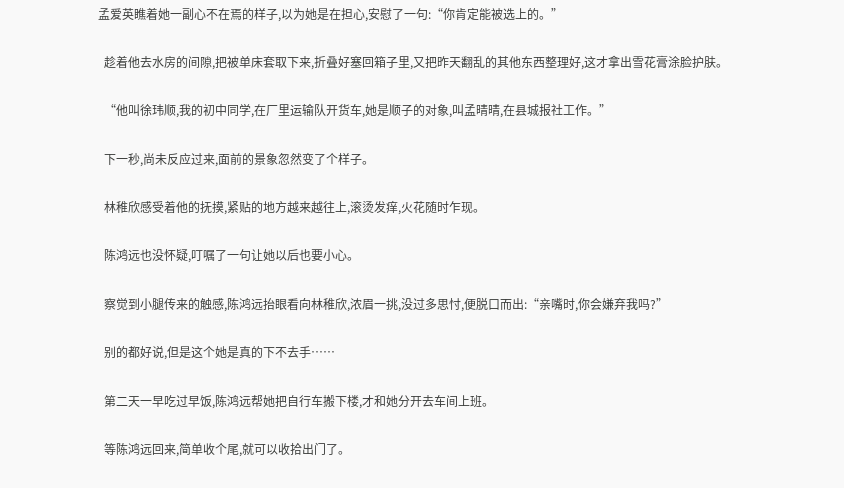孟爱英瞧着她一副心不在焉的样子,以为她是在担心,安慰了一句:“你肯定能被选上的。”

  趁着他去水房的间隙,把被单床套取下来,折叠好塞回箱子里,又把昨天翻乱的其他东西整理好,这才拿出雪花膏涂脸护肤。

  “他叫徐玮顺,我的初中同学,在厂里运输队开货车,她是顺子的对象,叫孟晴晴,在县城报社工作。”

  下一秒,尚未反应过来,面前的景象忽然变了个样子。

  林稚欣感受着他的抚摸,紧贴的地方越来越往上,滚烫发痒,火花随时乍现。

  陈鸿远也没怀疑,叮嘱了一句让她以后也要小心。

  察觉到小腿传来的触感,陈鸿远抬眼看向林稚欣,浓眉一挑,没过多思忖,便脱口而出:“亲嘴时,你会嫌弃我吗?”

  别的都好说,但是这个她是真的下不去手……

  第二天一早吃过早饭,陈鸿远帮她把自行车搬下楼,才和她分开去车间上班。

  等陈鸿远回来,简单收个尾,就可以收拾出门了。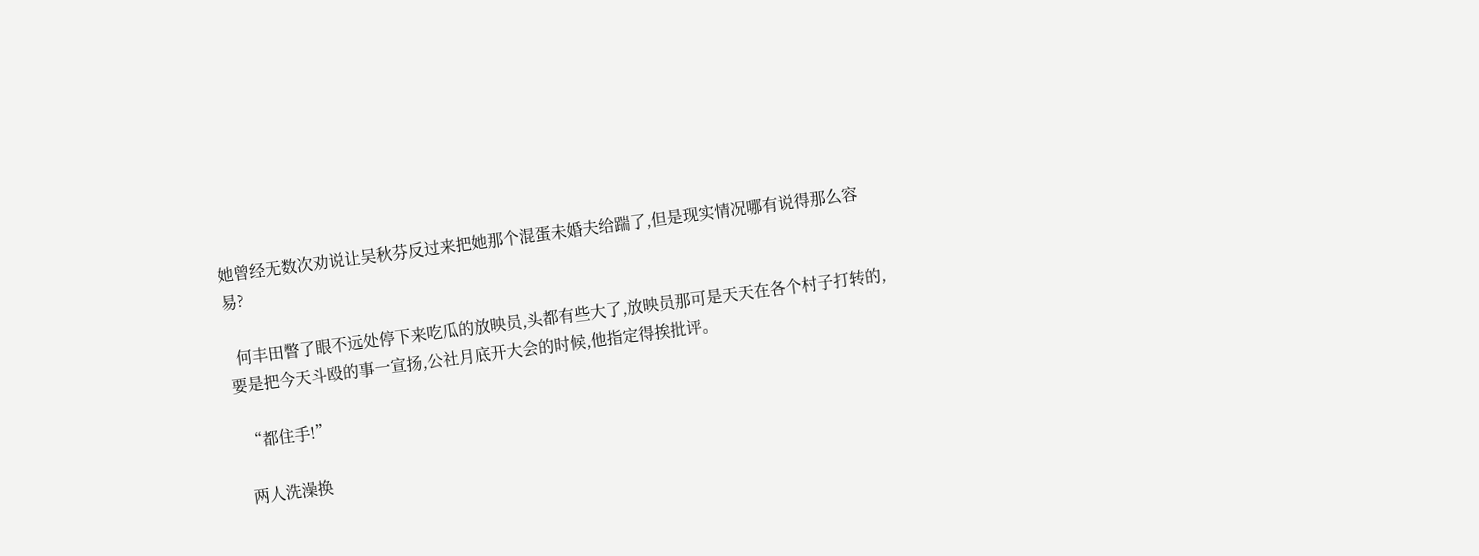她曾经无数次劝说让吴秋芬反过来把她那个混蛋未婚夫给踹了,但是现实情况哪有说得那么容易?

  何丰田瞥了眼不远处停下来吃瓜的放映员,头都有些大了,放映员那可是天天在各个村子打转的,要是把今天斗殴的事一宣扬,公社月底开大会的时候,他指定得挨批评。

  “都住手!”

  两人洗澡换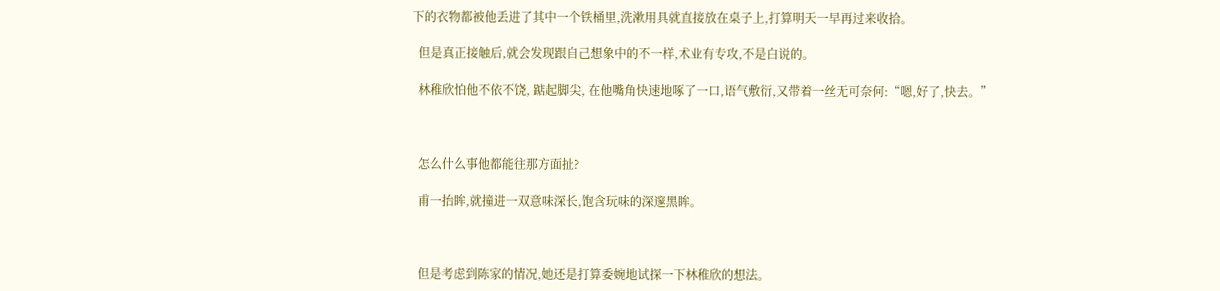下的衣物都被他丢进了其中一个铁桶里,洗漱用具就直接放在桌子上,打算明天一早再过来收拾。

  但是真正接触后,就会发现跟自己想象中的不一样,术业有专攻,不是白说的。

  林稚欣怕他不依不饶, 踮起脚尖, 在他嘴角快速地啄了一口,语气敷衍,又带着一丝无可奈何:“嗯,好了,快去。”



  怎么什么事他都能往那方面扯?

  甫一抬眸,就撞进一双意味深长,饱含玩味的深邃黑眸。



  但是考虑到陈家的情况,她还是打算委婉地试探一下林稚欣的想法。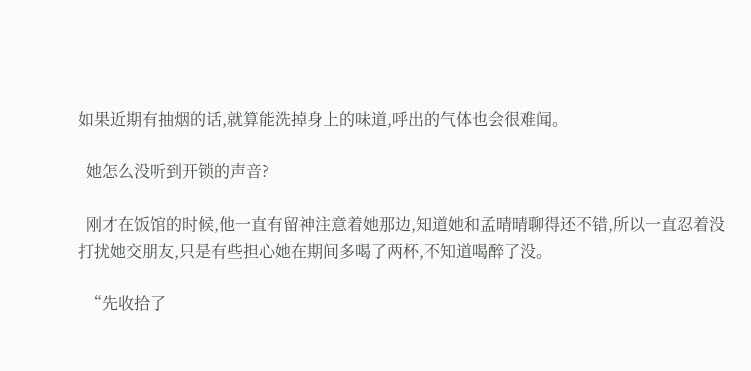如果近期有抽烟的话,就算能洗掉身上的味道,呼出的气体也会很难闻。

  她怎么没听到开锁的声音?

  刚才在饭馆的时候,他一直有留神注意着她那边,知道她和孟晴晴聊得还不错,所以一直忍着没打扰她交朋友,只是有些担心她在期间多喝了两杯,不知道喝醉了没。

  “先收拾了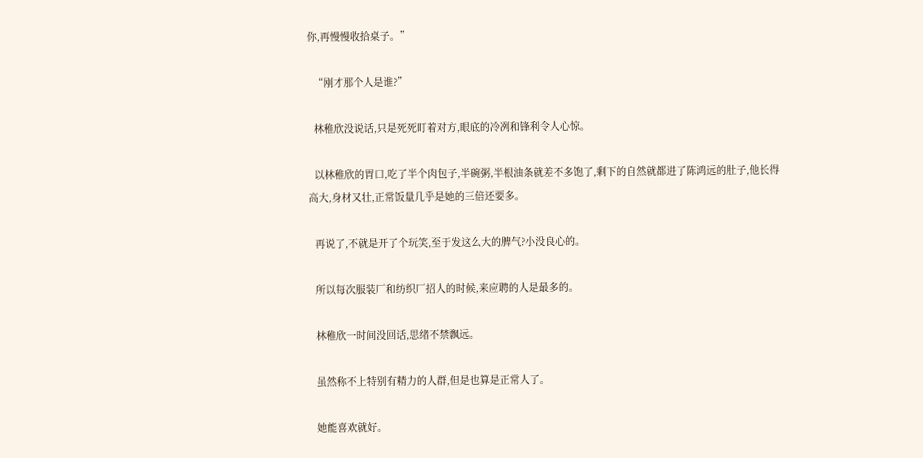你,再慢慢收拾桌子。”

  “刚才那个人是谁?”

  林稚欣没说话,只是死死盯着对方,眼底的冷冽和锋利令人心惊。

  以林稚欣的胃口,吃了半个肉包子,半碗粥,半根油条就差不多饱了,剩下的自然就都进了陈鸿远的肚子,他长得高大,身材又壮,正常饭量几乎是她的三倍还要多。

  再说了,不就是开了个玩笑,至于发这么大的脾气?小没良心的。

  所以每次服装厂和纺织厂招人的时候,来应聘的人是最多的。

  林稚欣一时间没回话,思绪不禁飘远。

  虽然称不上特别有精力的人群,但是也算是正常人了。

  她能喜欢就好。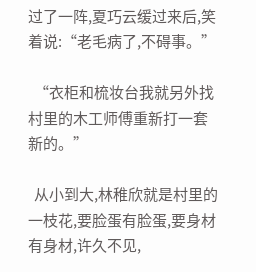过了一阵,夏巧云缓过来后,笑着说:“老毛病了,不碍事。”

  “衣柜和梳妆台我就另外找村里的木工师傅重新打一套新的。”

  从小到大,林稚欣就是村里的一枝花,要脸蛋有脸蛋,要身材有身材,许久不见,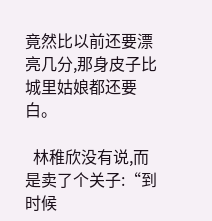竟然比以前还要漂亮几分,那身皮子比城里姑娘都还要白。

  林稚欣没有说,而是卖了个关子:“到时候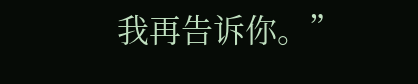我再告诉你。”